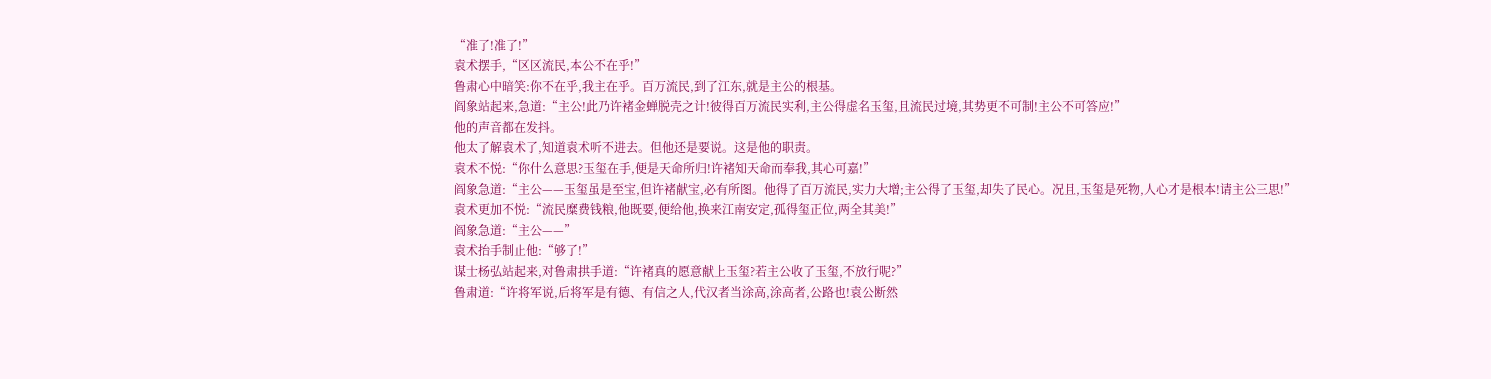“准了!准了!”
袁术摆手,“区区流民,本公不在乎!”
鲁肃心中暗笑:你不在乎,我主在乎。百万流民,到了江东,就是主公的根基。
阎象站起来,急道:“主公!此乃许褚金蝉脱壳之计!彼得百万流民实利,主公得虚名玉玺,且流民过境,其势更不可制!主公不可答应!”
他的声音都在发抖。
他太了解袁术了,知道袁术听不进去。但他还是要说。这是他的职责。
袁术不悦:“你什么意思?玉玺在手,便是天命所归!许褚知天命而奉我,其心可嘉!”
阎象急道:“主公——玉玺虽是至宝,但许褚献宝,必有所图。他得了百万流民,实力大增;主公得了玉玺,却失了民心。况且,玉玺是死物,人心才是根本!请主公三思!”
袁术更加不悦:“流民糜费钱粮,他既要,便给他,换来江南安定,孤得玺正位,两全其美!”
阎象急道:“主公——”
袁术抬手制止他:“够了!”
谋士杨弘站起来,对鲁肃拱手道:“许褚真的愿意献上玉玺?若主公收了玉玺,不放行呢?”
鲁肃道:“许将军说,后将军是有德、有信之人,代汉者当涂高,涂高者,公路也!袁公断然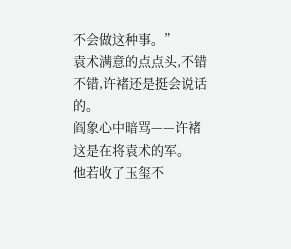不会做这种事。”
袁术满意的点点头,不错不错,许褚还是挺会说话的。
阎象心中暗骂——许褚这是在将袁术的军。
他若收了玉玺不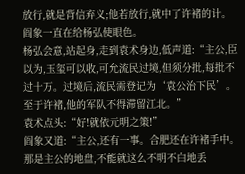放行,就是背信弃义;他若放行,就中了许褚的计。
阎象一直在给杨弘使眼色。
杨弘会意,站起身,走到袁术身边,低声道:“主公,臣以为,玉玺可以收,可允流民过境,但须分批,每批不过十万。过境后,流民需登记为‘袁公治下民’。至于许褚,他的军队不得滞留江北。”
袁术点头:“好!就依元明之策!”
阎象又道:“主公,还有一事。合肥还在许褚手中。那是主公的地盘,不能就这么不明不白地丢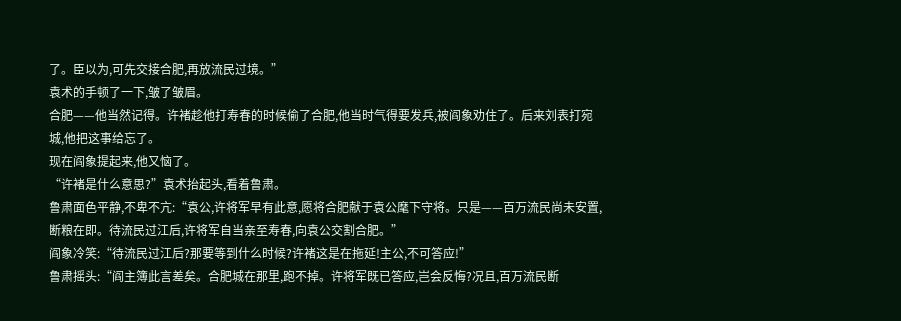了。臣以为,可先交接合肥,再放流民过境。”
袁术的手顿了一下,皱了皱眉。
合肥——他当然记得。许褚趁他打寿春的时候偷了合肥,他当时气得要发兵,被阎象劝住了。后来刘表打宛城,他把这事给忘了。
现在阎象提起来,他又恼了。
“许褚是什么意思?”袁术抬起头,看着鲁肃。
鲁肃面色平静,不卑不亢:“袁公,许将军早有此意,愿将合肥献于袁公麾下守将。只是——百万流民尚未安置,断粮在即。待流民过江后,许将军自当亲至寿春,向袁公交割合肥。”
阎象冷笑:“待流民过江后?那要等到什么时候?许褚这是在拖延!主公,不可答应!”
鲁肃摇头:“阎主簿此言差矣。合肥城在那里,跑不掉。许将军既已答应,岂会反悔?况且,百万流民断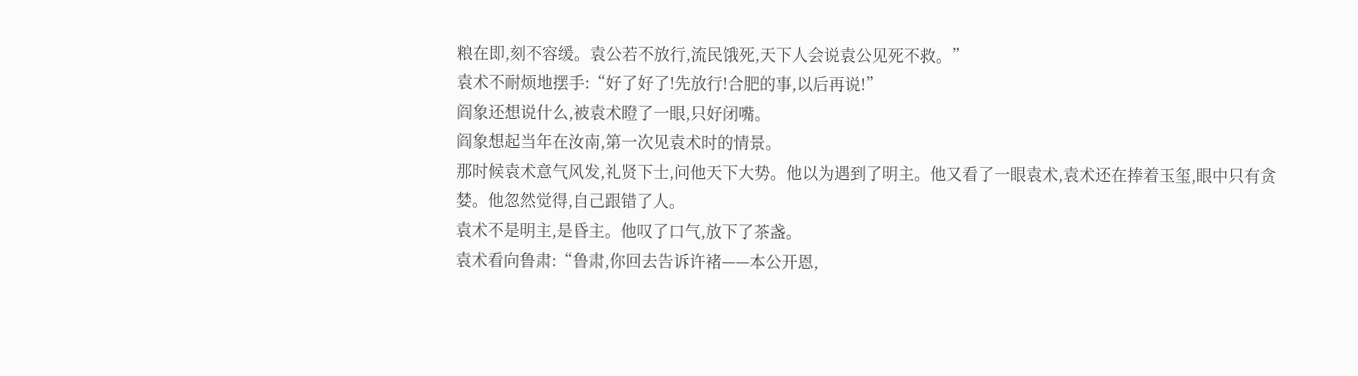粮在即,刻不容缓。袁公若不放行,流民饿死,天下人会说袁公见死不救。”
袁术不耐烦地摆手:“好了好了!先放行!合肥的事,以后再说!”
阎象还想说什么,被袁术瞪了一眼,只好闭嘴。
阎象想起当年在汝南,第一次见袁术时的情景。
那时候袁术意气风发,礼贤下士,问他天下大势。他以为遇到了明主。他又看了一眼袁术,袁术还在捧着玉玺,眼中只有贪婪。他忽然觉得,自己跟错了人。
袁术不是明主,是昏主。他叹了口气,放下了茶盏。
袁术看向鲁肃:“鲁肃,你回去告诉许褚——本公开恩,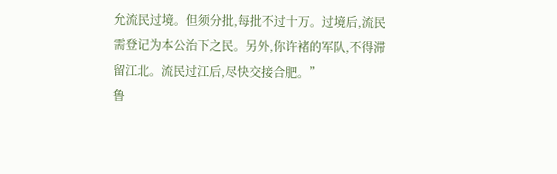允流民过境。但须分批,每批不过十万。过境后,流民需登记为本公治下之民。另外,你许褚的军队,不得滞留江北。流民过江后,尽快交接合肥。”
鲁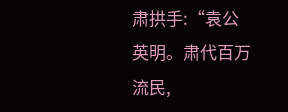肃拱手:“袁公英明。肃代百万流民,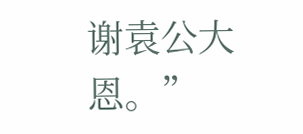谢袁公大恩。”